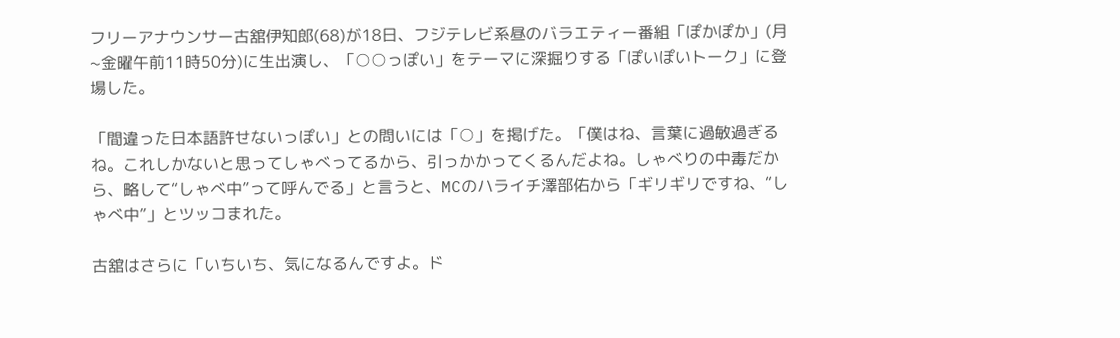フリーアナウンサー古舘伊知郎(68)が18日、フジテレビ系昼のバラエティー番組「ぽかぽか」(月~金曜午前11時50分)に生出演し、「○○っぽい」をテーマに深掘りする「ぽいぽいトーク」に登場した。

「間違った日本語許せないっぽい」との問いには「○」を掲げた。「僕はね、言葉に過敏過ぎるね。これしかないと思ってしゃべってるから、引っかかってくるんだよね。しゃべりの中毒だから、略して“しゃべ中”って呼んでる」と言うと、MCのハライチ澤部佑から「ギリギリですね、“しゃべ中”」とツッコまれた。

古舘はさらに「いちいち、気になるんですよ。ド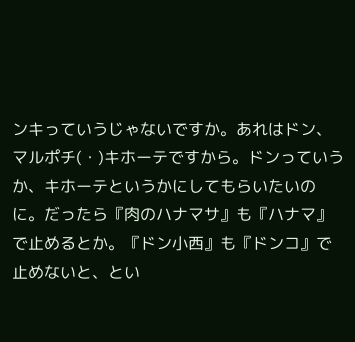ンキっていうじゃないですか。あれはドン、マルポチ(・)キホーテですから。ドンっていうか、キホーテというかにしてもらいたいのに。だったら『肉のハナマサ』も『ハナマ』で止めるとか。『ドン小西』も『ドンコ』で止めないと、とい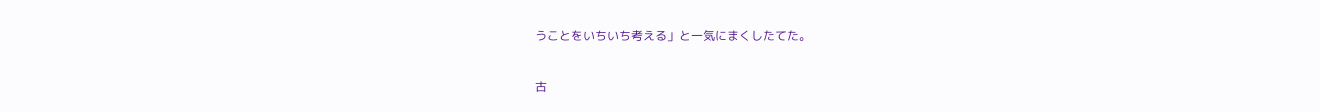うことをいちいち考える」と一気にまくしたてた。

古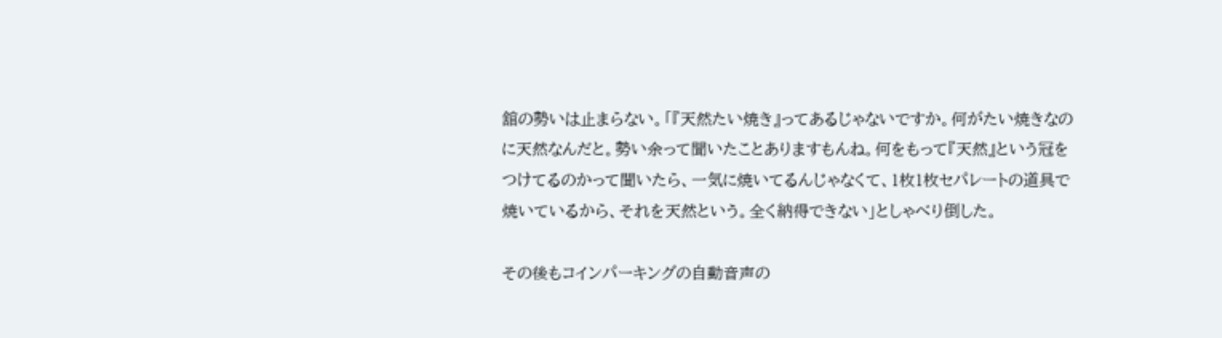舘の勢いは止まらない。「『天然たい焼き』ってあるじゃないですか。何がたい焼きなのに天然なんだと。勢い余って聞いたことありますもんね。何をもって『天然』という冠をつけてるのかって聞いたら、一気に焼いてるんじゃなくて、1枚1枚セパレートの道具で焼いているから、それを天然という。全く納得できない」としゃべり倒した。

その後もコインパーキングの自動音声の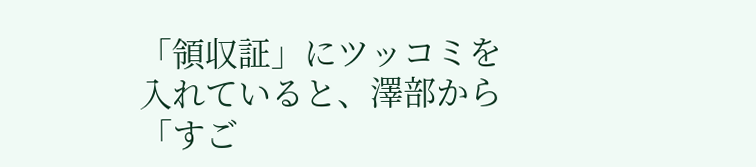「領収証」にツッコミを入れていると、澤部から「すご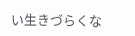い生きづらくな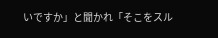いですか」と聞かれ「そこをスル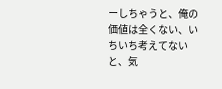ーしちゃうと、俺の価値は全くない、いちいち考えてないと、気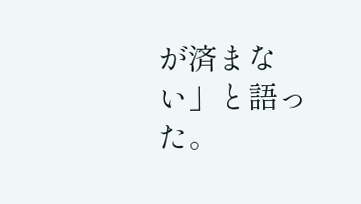が済まない」と語った。